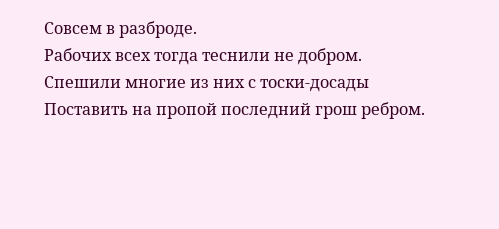Совсем в разброде.
Рабочих всех тогда теснили не добром.
Спешили многие из них с тоски-досады
Поставить на пропой последний грош ребром.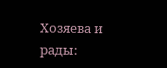Хозяева и рады: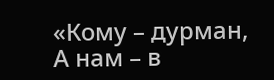«Кому – дурман,
А нам – в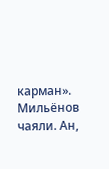карман».
Мильёнов чаяли. Ан,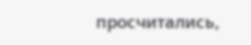просчитались,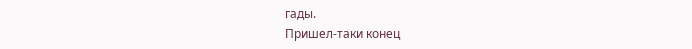гады.
Пришел-таки конец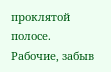проклятой полосе.
Рабочие, забыв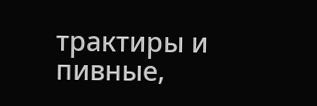трактиры и пивные,